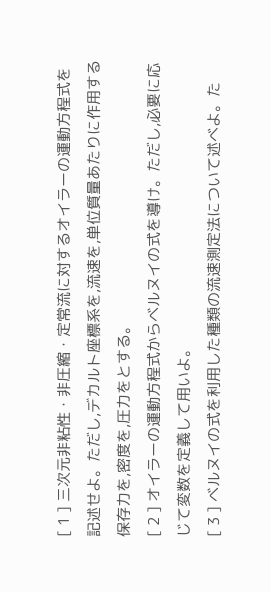[ 1 ] 三次元非粘性・非圧縮・定常流に対するオイラーの運動方程式を記述せよ。ただし,デカルト座標系を,流速を,単位質量あたりに作用する保存力を,密度を,圧力をとする。
[ 2 ] オイラーの運動方程式からベルヌイの式を導け。ただし,必要に応じて変数を定義して用いよ。
[ 3 ] ベルヌイの式を利用した種類の流速測定法について述べよ。た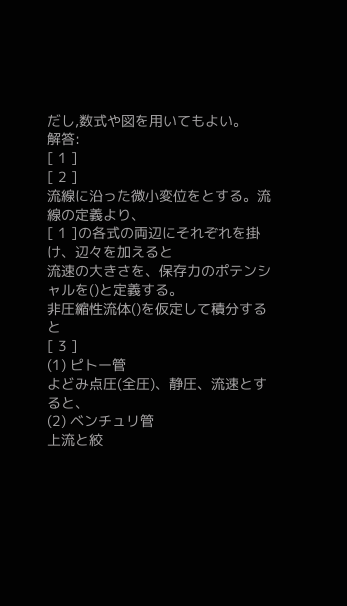だし,数式や図を用いてもよい。
解答:
[ 1 ]
[ 2 ]
流線に沿った微小変位をとする。流線の定義より、
[ 1 ]の各式の両辺にそれぞれを掛け、辺々を加えると
流速の大きさを、保存力のポテンシャルを()と定義する。
非圧縮性流体()を仮定して積分すると
[ 3 ]
(1) ピトー管
よどみ点圧(全圧)、静圧、流速とすると、
(2) ベンチュリ管
上流と絞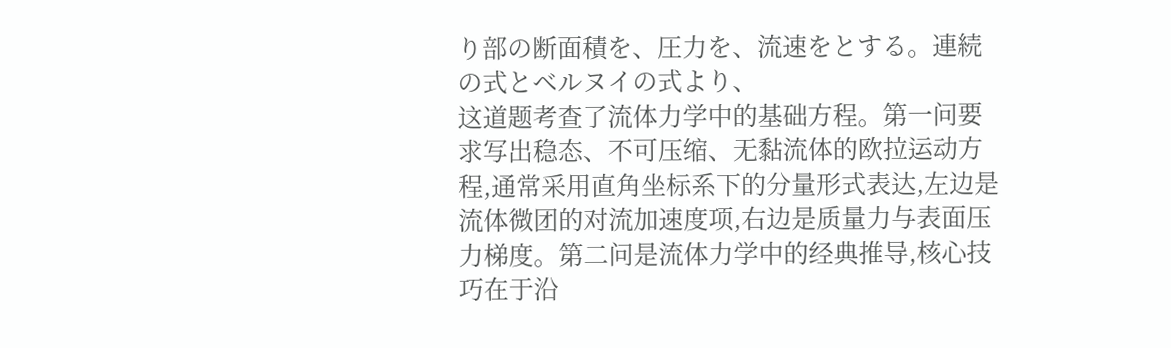り部の断面積を、圧力を、流速をとする。連続の式とベルヌイの式より、
这道题考查了流体力学中的基础方程。第一问要求写出稳态、不可压缩、无黏流体的欧拉运动方程,通常采用直角坐标系下的分量形式表达,左边是流体微团的对流加速度项,右边是质量力与表面压力梯度。第二问是流体力学中的经典推导,核心技巧在于沿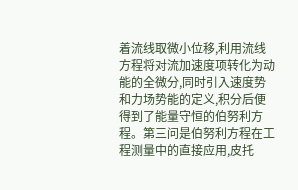着流线取微小位移,利用流线方程将对流加速度项转化为动能的全微分,同时引入速度势和力场势能的定义,积分后便得到了能量守恒的伯努利方程。第三问是伯努利方程在工程测量中的直接应用,皮托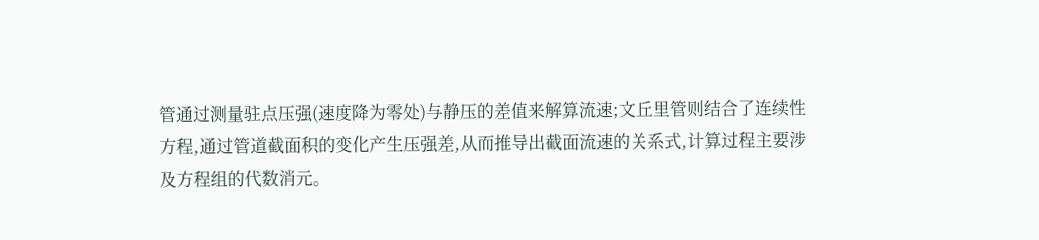管通过测量驻点压强(速度降为零处)与静压的差值来解算流速;文丘里管则结合了连续性方程,通过管道截面积的变化产生压强差,从而推导出截面流速的关系式,计算过程主要涉及方程组的代数消元。